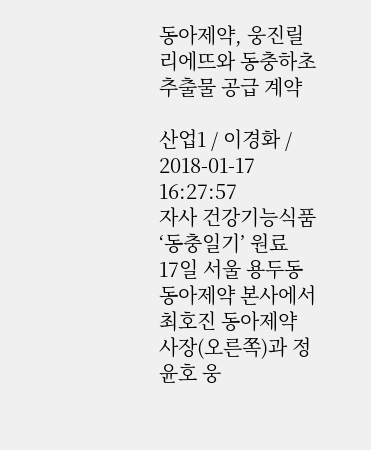동아제약, 웅진릴리에뜨와 동충하초 추출물 공급 계약

산업1 / 이경화 / 2018-01-17 16:27:57
자사 건강기능식품 ‘동충일기’ 원료
17일 서울 용두동 동아제약 본사에서 최호진 동아제약 사장(오른쪽)과 정윤호 웅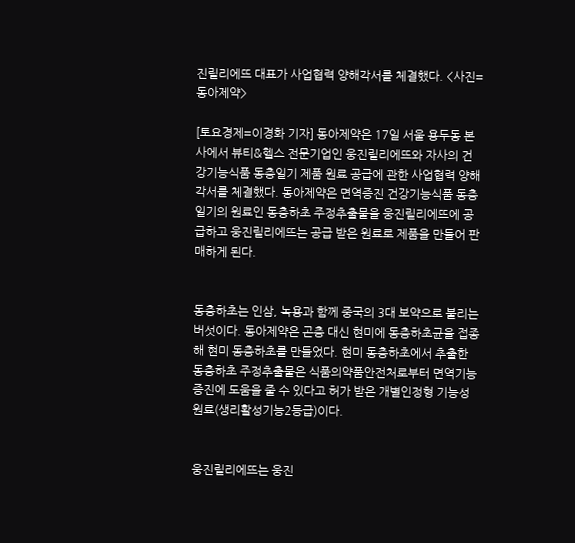진릴리에뜨 대표가 사업협력 양해각서를 체결했다. <사진=동아제약>

[토요경제=이경화 기자] 동아제약은 17일 서울 용두동 본사에서 뷰티&헬스 전문기업인 웅진릴리에뜨와 자사의 건강기능식품 동충일기 제품 원료 공급에 관한 사업협력 양해각서를 체결했다. 동아제약은 면역증진 건강기능식품 동충일기의 원료인 동충하초 주정추출물을 웅진릴리에뜨에 공급하고 웅진릴리에뜨는 공급 받은 원료로 제품을 만들어 판매하게 된다.


동충하초는 인삼, 녹용과 함께 중국의 3대 보약으로 불리는 버섯이다. 동아제약은 곤충 대신 현미에 동충하초균을 접종해 현미 동충하초를 만들었다. 현미 동충하초에서 추출한 동충하초 주정추출물은 식품의약품안전처로부터 면역기능 증진에 도움을 줄 수 있다고 허가 받은 개별인정형 기능성 원료(생리활성기능2등급)이다.


웅진릴리에뜨는 웅진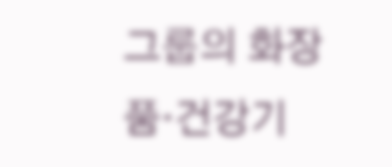그룹의 화장품·건강기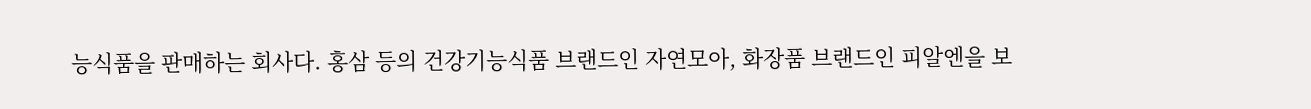능식품을 판매하는 회사다. 홍삼 등의 건강기능식품 브랜드인 자연모아, 화장품 브랜드인 피알엔을 보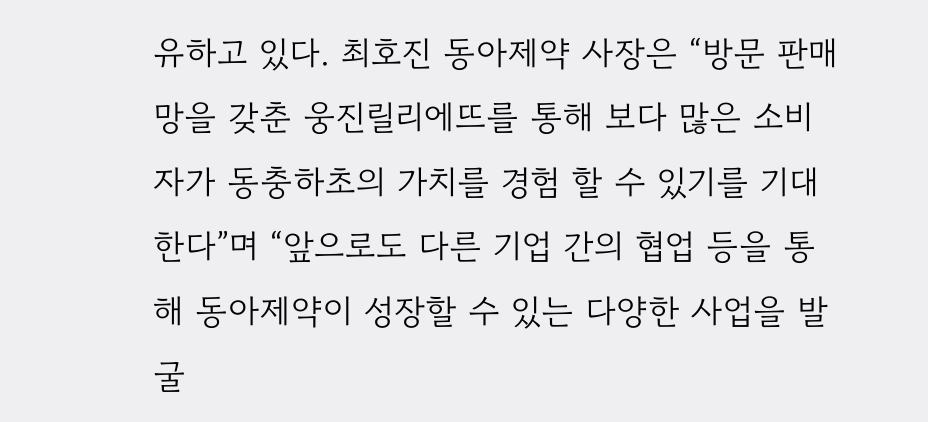유하고 있다. 최호진 동아제약 사장은 “방문 판매망을 갖춘 웅진릴리에뜨를 통해 보다 많은 소비자가 동충하초의 가치를 경험 할 수 있기를 기대한다”며 “앞으로도 다른 기업 간의 협업 등을 통해 동아제약이 성장할 수 있는 다양한 사업을 발굴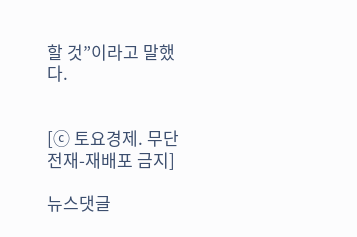할 것”이라고 말했다.


[ⓒ 토요경제. 무단전재-재배포 금지]

뉴스댓글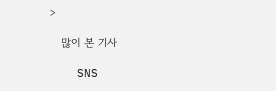>

    많이 본 기사

    SNS